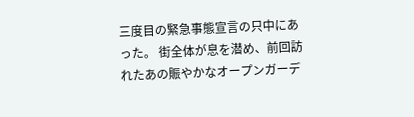三度目の緊急事態宣言の只中にあった。 街全体が息を潜め、前回訪れたあの賑やかなオープンガーデ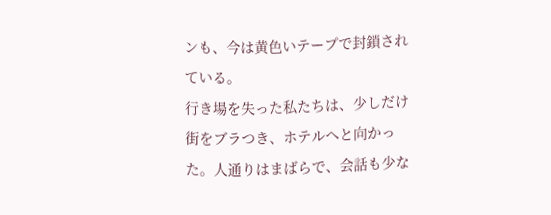ンも、今は黄色いテープで封鎖されている。
行き場を失った私たちは、少しだけ街をブラつき、ホテルへと向かった。人通りはまばらで、会話も少な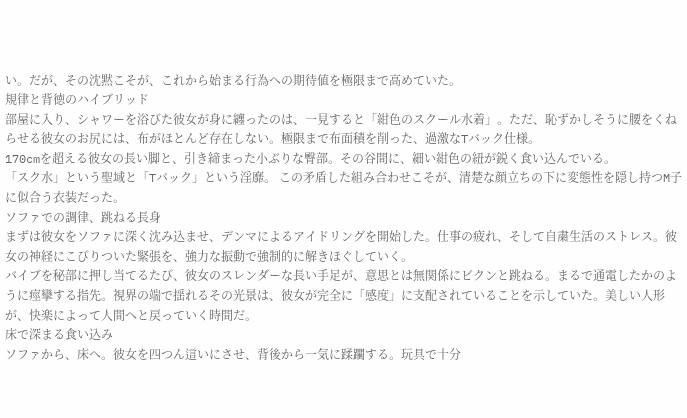い。だが、その沈黙こそが、これから始まる行為への期待値を極限まで高めていた。
規律と背徳のハイブリッド
部屋に入り、シャワーを浴びた彼女が身に纏ったのは、一見すると「紺色のスクール水着」。ただ、恥ずかしそうに腰をくねらせる彼女のお尻には、布がほとんど存在しない。極限まで布面積を削った、過激なTバック仕様。
170cmを超える彼女の長い脚と、引き締まった小ぶりな臀部。その谷間に、細い紺色の紐が鋭く食い込んでいる。
「スク水」という聖域と「Tバック」という淫靡。 この矛盾した組み合わせこそが、清楚な顔立ちの下に変態性を隠し持つM子に似合う衣装だった。
ソファでの調律、跳ねる長身
まずは彼女をソファに深く沈み込ませ、デンマによるアイドリングを開始した。仕事の疲れ、そして自粛生活のストレス。彼女の神経にこびりついた緊張を、強力な振動で強制的に解きほぐしていく。
バイブを秘部に押し当てるたび、彼女のスレンダーな長い手足が、意思とは無関係にビクンと跳ねる。まるで通電したかのように痙攣する指先。視界の端で揺れるその光景は、彼女が完全に「感度」に支配されていることを示していた。美しい人形が、快楽によって人間へと戻っていく時間だ。
床で深まる食い込み
ソファから、床へ。彼女を四つん這いにさせ、背後から一気に蹂躙する。玩具で十分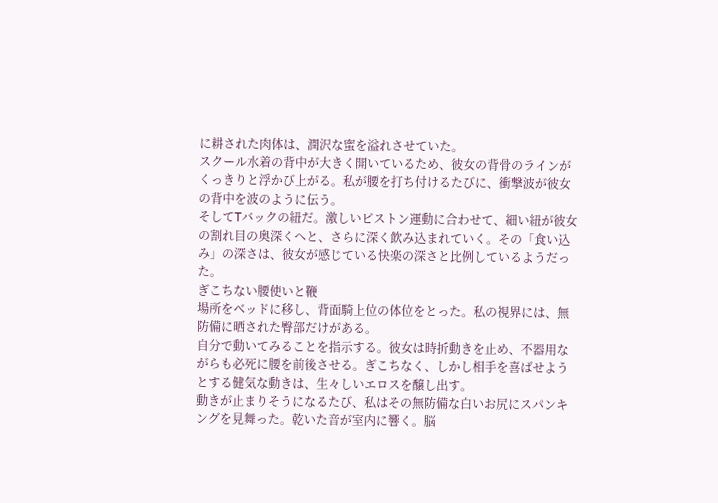に耕された肉体は、潤沢な蜜を溢れさせていた。
スクール水着の背中が大きく開いているため、彼女の背骨のラインがくっきりと浮かび上がる。私が腰を打ち付けるたびに、衝撃波が彼女の背中を波のように伝う。
そしてTバックの紐だ。激しいピストン運動に合わせて、細い紐が彼女の割れ目の奥深くへと、さらに深く飲み込まれていく。その「食い込み」の深さは、彼女が感じている快楽の深さと比例しているようだった。
ぎこちない腰使いと鞭
場所をベッドに移し、背面騎上位の体位をとった。私の視界には、無防備に晒された臀部だけがある。
自分で動いてみることを指示する。彼女は時折動きを止め、不器用ながらも必死に腰を前後させる。ぎこちなく、しかし相手を喜ばせようとする健気な動きは、生々しいエロスを醸し出す。
動きが止まりそうになるたび、私はその無防備な白いお尻にスパンキングを見舞った。乾いた音が室内に響く。脳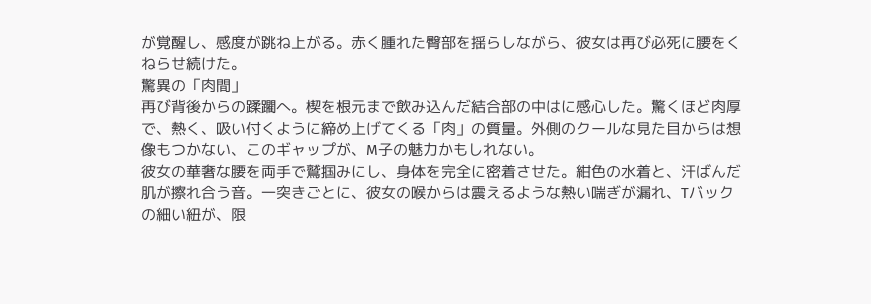が覚醒し、感度が跳ね上がる。赤く腫れた臀部を揺らしながら、彼女は再び必死に腰をくねらせ続けた。
驚異の「肉間」
再び背後からの蹂躙へ。楔を根元まで飲み込んだ結合部の中はに感心した。驚くほど肉厚で、熱く、吸い付くように締め上げてくる「肉」の質量。外側のクールな見た目からは想像もつかない、このギャップが、M子の魅力かもしれない。
彼女の華奢な腰を両手で鷲掴みにし、身体を完全に密着させた。紺色の水着と、汗ばんだ肌が擦れ合う音。一突きごとに、彼女の喉からは震えるような熱い喘ぎが漏れ、Tバックの細い紐が、限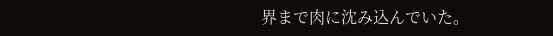界まで肉に沈み込んでいた。